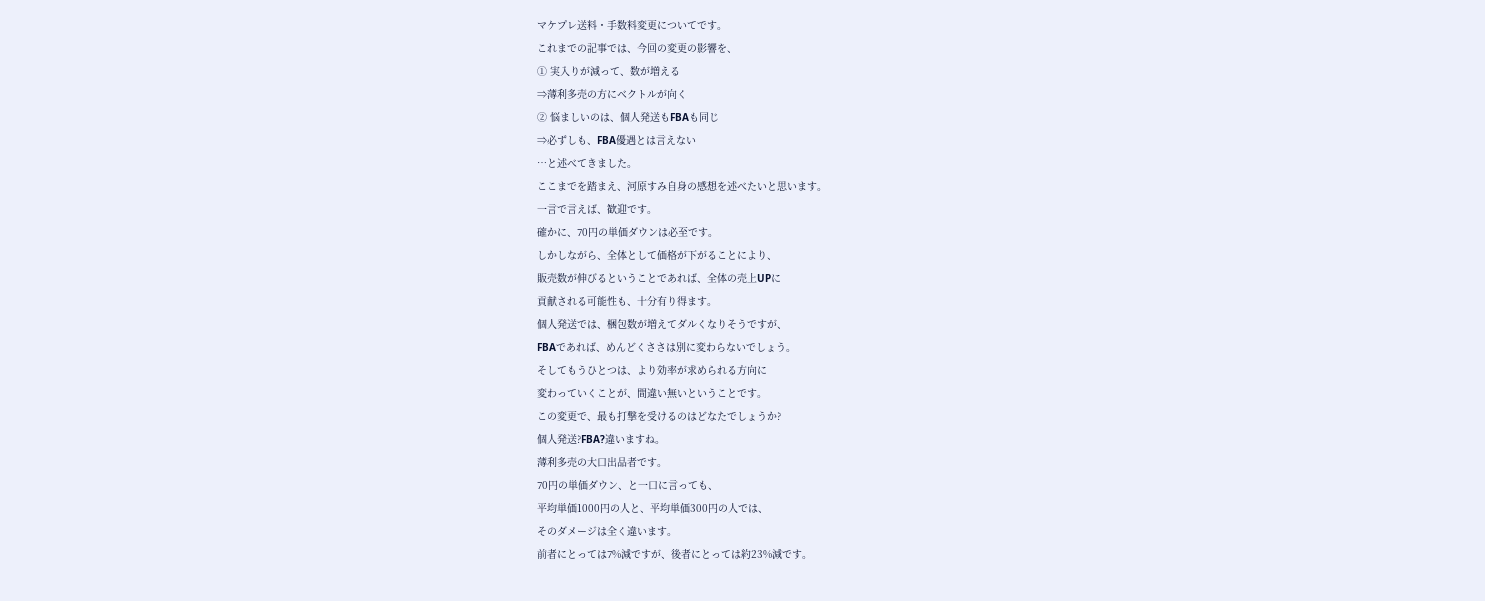マケプレ送料・手数料変更についてです。
これまでの記事では、今回の変更の影響を、
① 実入りが減って、数が増える
⇒薄利多売の方にベクトルが向く
② 悩ましいのは、個人発送もFBAも同じ
⇒必ずしも、FBA優遇とは言えない
…と述べてきました。
ここまでを踏まえ、河原すみ自身の感想を述べたいと思います。
一言で言えば、歓迎です。
確かに、70円の単価ダウンは必至です。
しかしながら、全体として価格が下がることにより、
販売数が伸びるということであれば、全体の売上UPに
貢献される可能性も、十分有り得ます。
個人発送では、梱包数が増えてダルくなりそうですが、
FBAであれば、めんどくささは別に変わらないでしょう。
そしてもうひとつは、より効率が求められる方向に
変わっていくことが、間違い無いということです。
この変更で、最も打撃を受けるのはどなたでしょうか?
個人発送?FBA?違いますね。
薄利多売の大口出品者です。
70円の単価ダウン、と一口に言っても、
平均単価1000円の人と、平均単価300円の人では、
そのダメージは全く違います。
前者にとっては7%減ですが、後者にとっては約23%減です。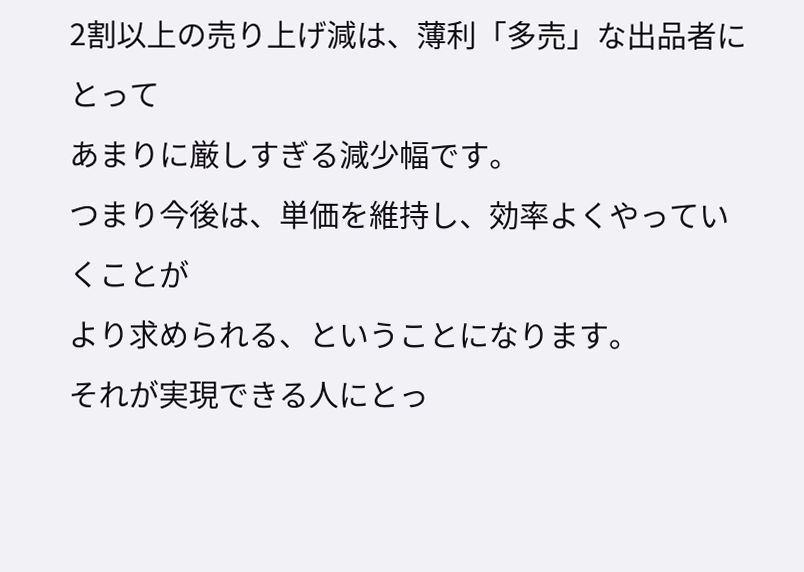2割以上の売り上げ減は、薄利「多売」な出品者にとって
あまりに厳しすぎる減少幅です。
つまり今後は、単価を維持し、効率よくやっていくことが
より求められる、ということになります。
それが実現できる人にとっ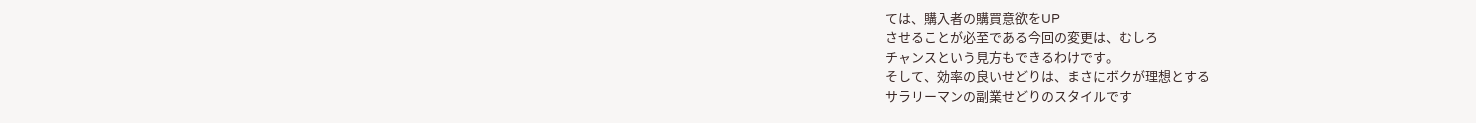ては、購入者の購買意欲をUP
させることが必至である今回の変更は、むしろ
チャンスという見方もできるわけです。
そして、効率の良いせどりは、まさにボクが理想とする
サラリーマンの副業せどりのスタイルです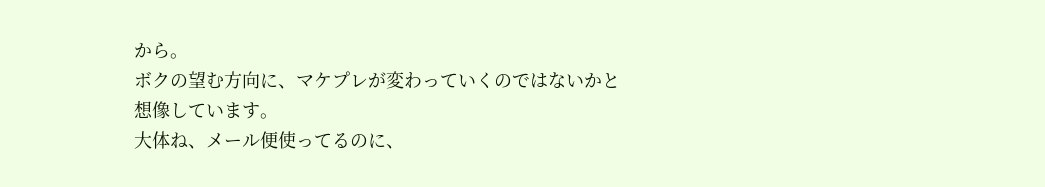から。
ボクの望む方向に、マケプレが変わっていくのではないかと
想像しています。
大体ね、メール便使ってるのに、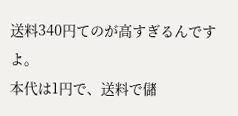送料340円てのが高すぎるんですよ。
本代は1円で、送料で儲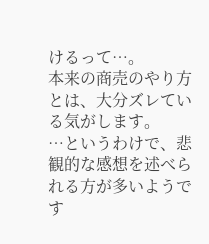けるって…。
本来の商売のやり方とは、大分ズレている気がします。
…というわけで、悲観的な感想を述べられる方が多いようです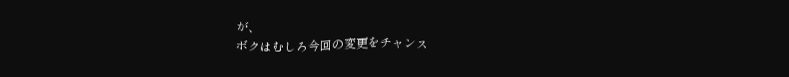が、
ボクはむしろ今回の変更をチャンス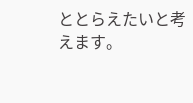ととらえたいと考えます。